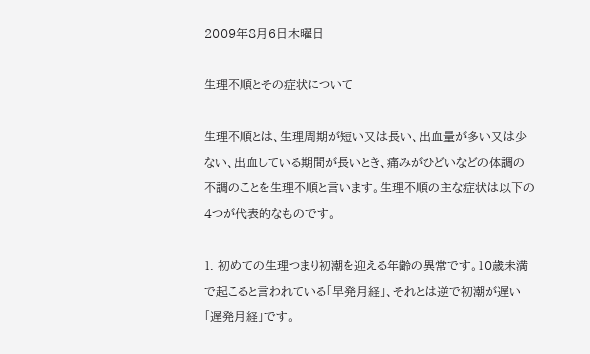2009年8月6日木曜日

生理不順とその症状について

生理不順とは、生理周期が短い又は長い、出血量が多い又は少ない、出血している期間が長いとき、痛みがひどいなどの体調の不調のことを生理不順と言います。生理不順の主な症状は以下の4つが代表的なものです。

1. 初めての生理つまり初潮を迎える年齢の異常です。10歳未満で起こると言われている「早発月経」、それとは逆で初潮が遅い「遅発月経」です。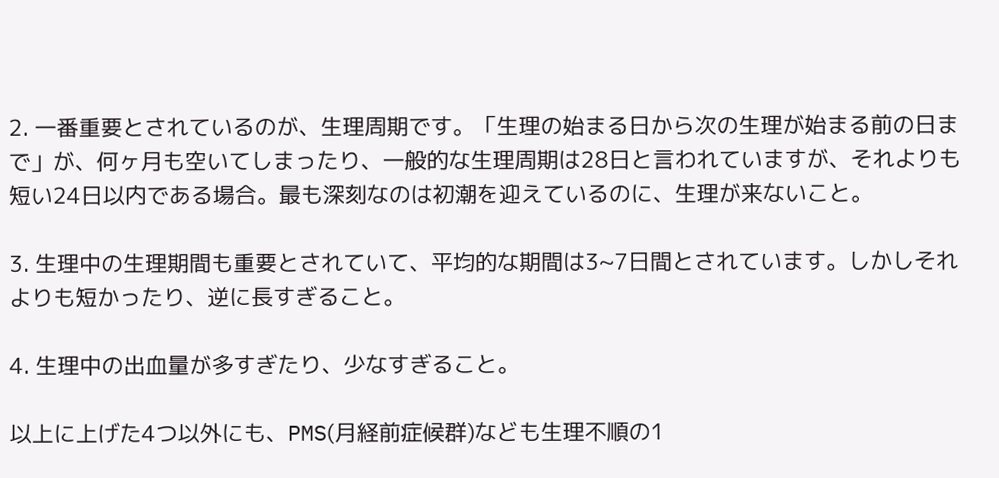2. 一番重要とされているのが、生理周期です。「生理の始まる日から次の生理が始まる前の日まで」が、何ヶ月も空いてしまったり、一般的な生理周期は28日と言われていますが、それよりも短い24日以内である場合。最も深刻なのは初潮を迎えているのに、生理が来ないこと。

3. 生理中の生理期間も重要とされていて、平均的な期間は3~7日間とされています。しかしそれよりも短かったり、逆に長すぎること。

4. 生理中の出血量が多すぎたり、少なすぎること。

以上に上げた4つ以外にも、PMS(月経前症候群)なども生理不順の1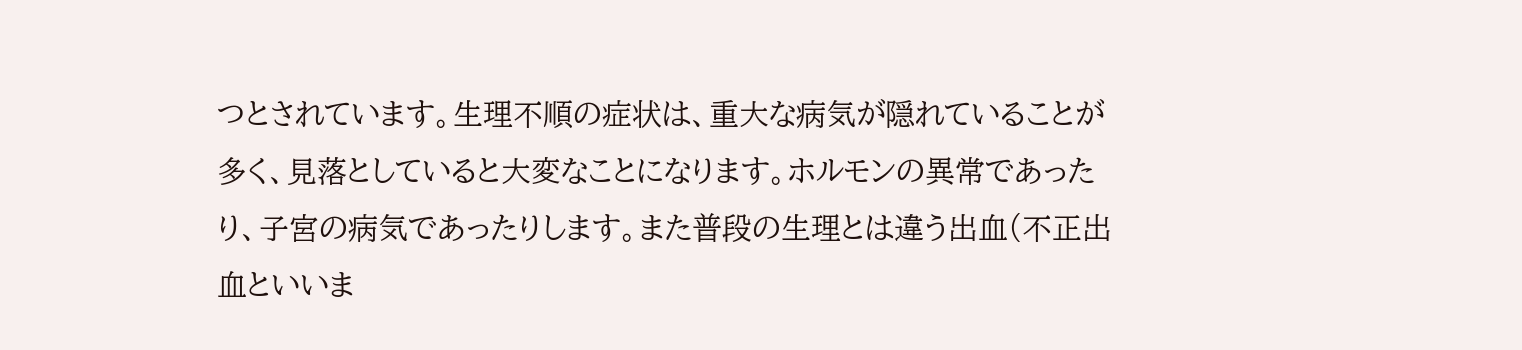つとされています。生理不順の症状は、重大な病気が隠れていることが多く、見落としていると大変なことになります。ホルモンの異常であったり、子宮の病気であったりします。また普段の生理とは違う出血(不正出血といいま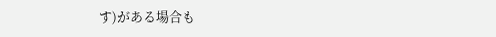す)がある場合も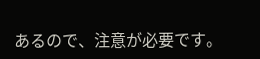あるので、注意が必要です。